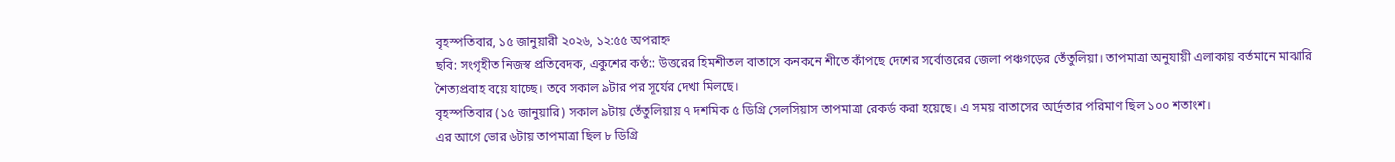বৃহস্পতিবার, ১৫ জানুয়ারী ২০২৬, ১২:৫৫ অপরাহ্ন
ছবি: সংগৃহীত নিজস্ব প্রতিবেদক, একুশের কণ্ঠ:: উত্তরের হিমশীতল বাতাসে কনকনে শীতে কাঁপছে দেশের সর্বোত্তরের জেলা পঞ্চগড়ের তেঁতুলিয়া। তাপমাত্রা অনুযায়ী এলাকায় বর্তমানে মাঝারি শৈত্যপ্রবাহ বয়ে যাচ্ছে। তবে সকাল ৯টার পর সূর্যের দেখা মিলছে।
বৃহস্পতিবার (১৫ জানুয়ারি) সকাল ৯টায় তেঁতুলিয়ায় ৭ দশমিক ৫ ডিগ্রি সেলসিয়াস তাপমাত্রা রেকর্ড করা হয়েছে। এ সময় বাতাসের আর্দ্রতার পরিমাণ ছিল ১০০ শতাংশ।
এর আগে ভোর ৬টায় তাপমাত্রা ছিল ৮ ডিগ্রি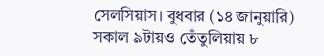সেলসিয়াস। বুধবার (১৪ জানুয়ারি) সকাল ৯টায়ও তেঁতুলিয়ায় ৮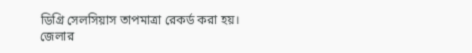ডিগ্রি সেলসিয়াস তাপমাত্রা রেকর্ড করা হয়।
জেলার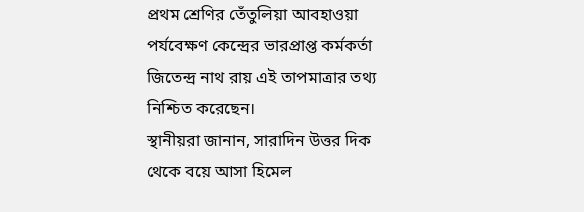প্রথম শ্রেণির তেঁতুলিয়া আবহাওয়া পর্যবেক্ষণ কেন্দ্রের ভারপ্রাপ্ত কর্মকর্তা জিতেন্দ্র নাথ রায় এই তাপমাত্রার তথ্য নিশ্চিত করেছেন।
স্থানীয়রা জানান, সারাদিন উত্তর দিক থেকে বয়ে আসা হিমেল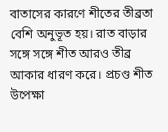বাতাসের কারণে শীতের তীব্রতা বেশি অনুভূত হয়। রাত বাড়ার সঙ্গে সঙ্গে শীত আরও তীব্র আকার ধারণ করে। প্রচণ্ড শীত উপেক্ষা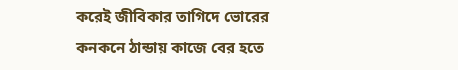করেই জীবিকার তাগিদে ভোরের কনকনে ঠান্ডায় কাজে বের হতে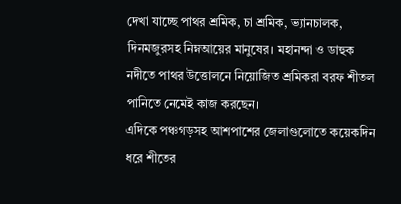দেখা যাচ্ছে পাথর শ্রমিক, চা শ্রমিক, ভ্যানচালক, দিনমজুরসহ নিম্নআয়ের মানুষের। মহানন্দা ও ডাহুক নদীতে পাথর উত্তোলনে নিয়োজিত শ্রমিকরা বরফ শীতল পানিতে নেমেই কাজ করছেন।
এদিকে পঞ্চগড়সহ আশপাশের জেলাগুলোতে কয়েকদিন ধরে শীতের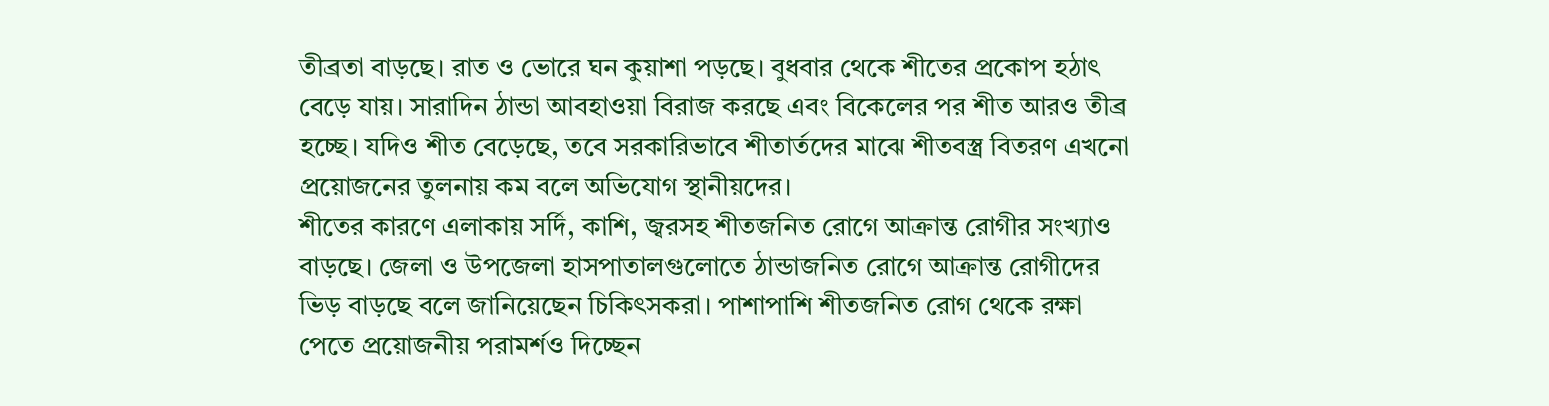তীব্রতা বাড়ছে। রাত ও ভোরে ঘন কুয়াশা পড়ছে। বুধবার থেকে শীতের প্রকোপ হঠাৎ বেড়ে যায়। সারাদিন ঠান্ডা আবহাওয়া বিরাজ করছে এবং বিকেলের পর শীত আরও তীব্র হচ্ছে। যদিও শীত বেড়েছে, তবে সরকারিভাবে শীতার্তদের মাঝে শীতবস্ত্র বিতরণ এখনো প্রয়োজনের তুলনায় কম বলে অভিযোগ স্থানীয়দের।
শীতের কারণে এলাকায় সর্দি, কাশি, জ্বরসহ শীতজনিত রোগে আক্রান্ত রোগীর সংখ্যাও বাড়ছে। জেলা ও উপজেলা হাসপাতালগুলোতে ঠান্ডাজনিত রোগে আক্রান্ত রোগীদের ভিড় বাড়ছে বলে জানিয়েছেন চিকিৎসকরা। পাশাপাশি শীতজনিত রোগ থেকে রক্ষা পেতে প্রয়োজনীয় পরামর্শও দিচ্ছেন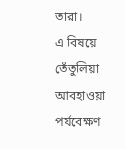তারা।
এ বিষয়ে তেঁতুলিয়া আবহাওয়া পর্যবেক্ষণ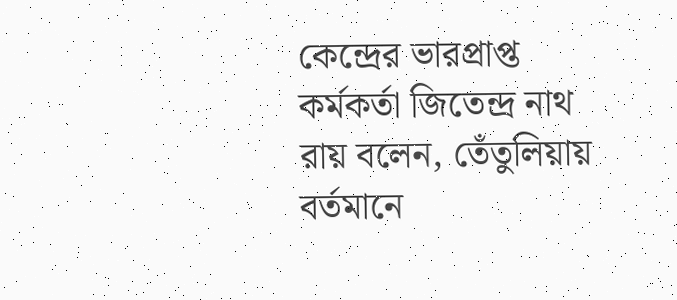কেন্দ্রের ভারপ্রাপ্ত কর্মকর্তা জিতেন্দ্র নাথ রায় বলেন, তেঁতুলিয়ায় বর্তমানে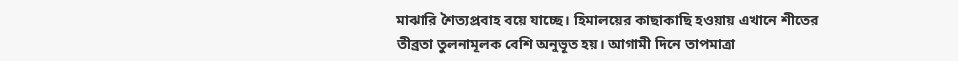মাঝারি শৈত্যপ্রবাহ বয়ে যাচ্ছে। হিমালয়ের কাছাকাছি হওয়ায় এখানে শীতের তীব্রতা তুলনামূলক বেশি অনুভূত হয়। আগামী দিনে তাপমাত্রা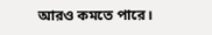আরও কমতে পারে।